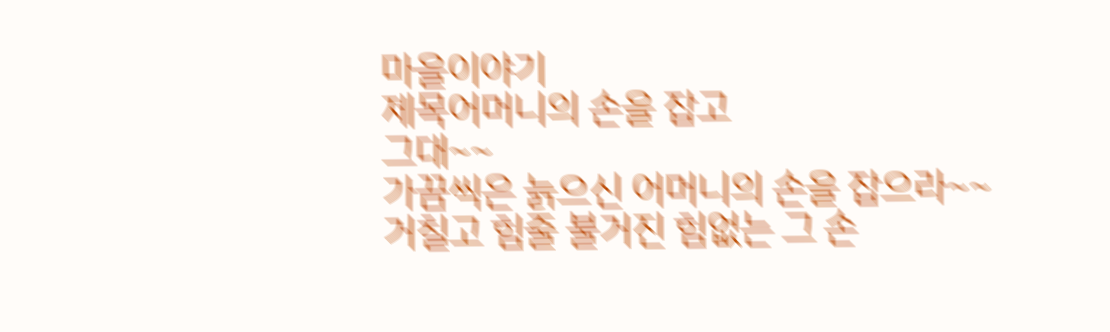마을이야기
제목어머니의 손을 잡고
그대~~
가끔씩은 늙으신 어머니의 손을 잡으라~~
거칠고 힘줄 불거진 힘없는 그 손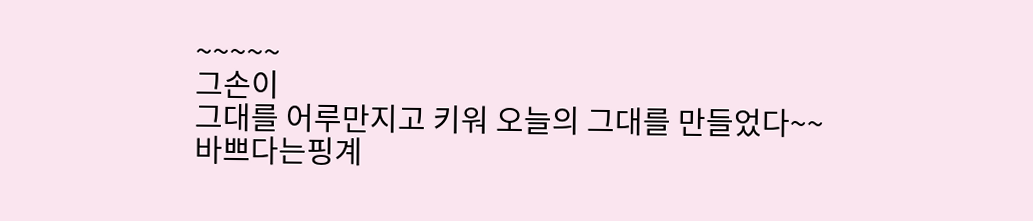~~~~~
그손이
그대를 어루만지고 키워 오늘의 그대를 만들었다~~
바쁘다는핑계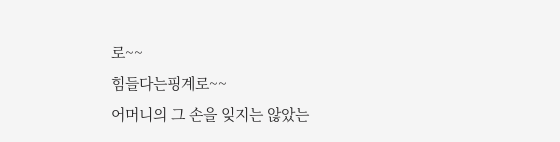로~~
힘들다는핑계로~~
어머니의 그 손을 잊지는 않았는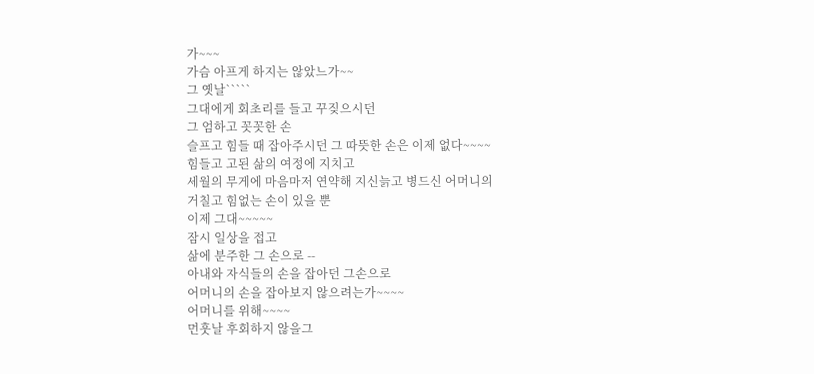가~~~
가슴 아프게 하지는 않았느가~~
그 옛날`````
그대에게 회초리를 들고 꾸짖으시던
그 엄하고 꼿꼿한 손
슬프고 힘들 때 잡아주시던 그 따뜻한 손은 이제 없다~~~~
힘들고 고된 삶의 여정에 지치고
세월의 무게에 마음마저 연약해 지신늙고 병드신 어머니의
거칠고 힘없는 손이 있을 뿐
이제 그대~~~~~
잠시 일상을 접고
삶에 분주한 그 손으로 --
아내와 자식들의 손을 잡아던 그손으로
어머니의 손을 잡아보지 않으려는가~~~~
어머니를 위해~~~~
먼훗날 후회하지 않을그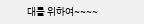대를 위하여~~~~